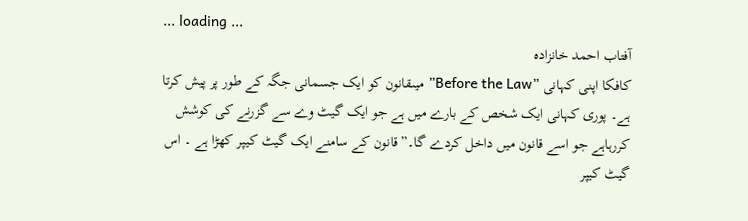... loading ...
آفتاب احمد خانزادہ
کافکا اپنی کہانی ”Before the Law” میںقانون کو ایک جسمانی جگہ کے طور پر پیش کرتا ہے۔ پوری کہانی ایک شخص کے بارے میں ہے جو ایک گیٹ وے سے گزرنے کی کوشش کررہاہے جو اسے قانون میں داخل کردے گا۔”قانون کے سامنے ایک گیٹ کیپر کھڑا ہے ۔ اس گیٹ کیپر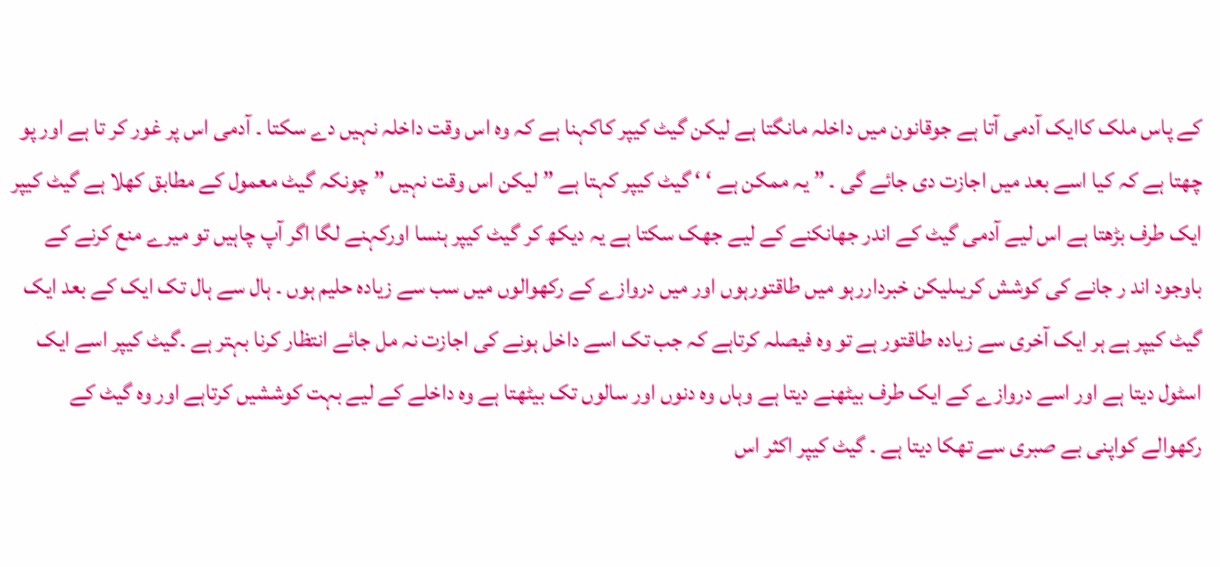کے پاس ملک کاایک آدمی آتا ہے جوقانون میں داخلہ مانگتا ہے لیکن گیٹ کیپر کاکہنا ہے کہ وہ اس وقت داخلہ نہیں دے سکتا ۔ آدمی اس پر غور کر تا ہے اور پو چھتا ہے کہ کیا اسے بعد میں اجازت دی جائے گی ۔ ” یہ ممکن ہے ‘ ‘ گیٹ کیپر کہتا ہے ” لیکن اس وقت نہیں ” چونکہ گیٹ معمول کے مطابق کھلا ہے گیٹ کیپر ایک طرف بڑھتا ہے اس لیے آدمی گیٹ کے اندر جھانکنے کے لیے جھک سکتا ہے یہ دیکھ کر گیٹ کیپر ہنسا اورکہنے لگا اگر آپ چاہیں تو میرے منع کرنے کے باوجود اند ر جانے کی کوشش کریںلیکن خبرداررہو میں طاقتورہوں اور میں دروازے کے رکھوالوں میں سب سے زیادہ حلیم ہوں ۔ ہال سے ہال تک ایک کے بعد ایک گیٹ کیپر ہے ہر ایک آخری سے زیادہ طاقتور ہے تو وہ فیصلہ کرتاہے کہ جب تک اسے داخل ہونے کی اجازت نہ مل جائے انتظار کرنا بہتر ہے ۔گیٹ کیپر اسے ایک اسٹول دیتا ہے اور اسے دروازے کے ایک طرف بیٹھنے دیتا ہے وہاں وہ دنوں اور سالوں تک بیٹھتا ہے وہ داخلے کے لیے بہت کوششیں کرتاہے اور وہ گیٹ کے رکھوالے کواپنی بے صبری سے تھکا دیتا ہے ۔ گیٹ کیپر اکثر اس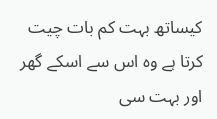کیساتھ بہت کم بات چیت کرتا ہے وہ اس سے اسکے گھر اور بہت سی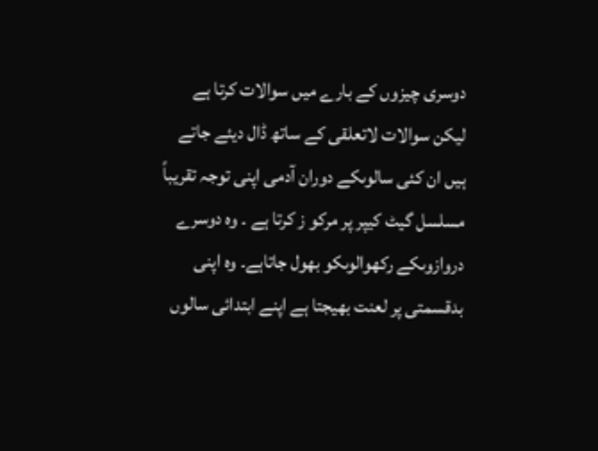دوسری چیزوں کے بارے میں سوالات کرتا ہے لیکن سوالات لاتعلقی کے ساتھ ڈال دیئے جاتے ہیں ان کئی سالوںکے دوران آدمی اپنی توجہ تقریباً مسلسل گیٹ کیپر پر مرکو ز کرتا ہے ۔ وہ دوسرے دروازوںکے رکھوالوںکو بھول جاتاہے۔ وہ اپنی بدقسمتی پر لعنت بھیجتا ہے اپنے ابتدائی سالوں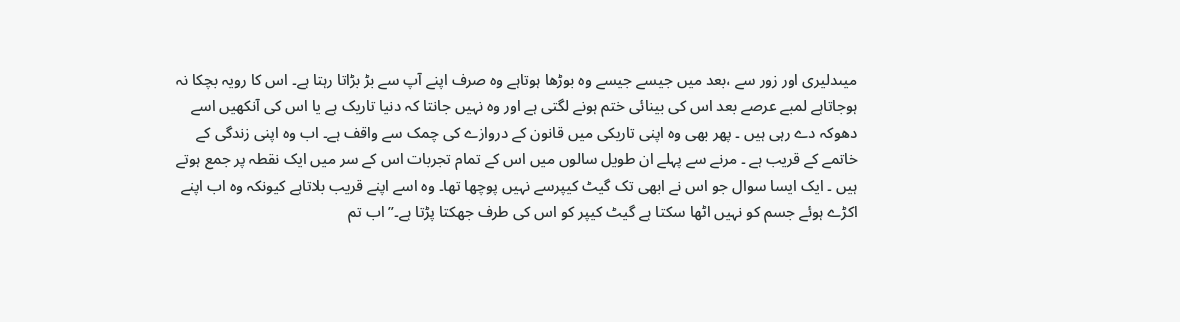میںدلیری اور زور سے ،بعد میں جیسے جیسے وہ بوڑھا ہوتاہے وہ صرف اپنے آپ سے بڑ بڑاتا رہتا ہے۔ اس کا رویہ بچکا نہ ہوجاتاہے لمبے عرصے بعد اس کی بینائی ختم ہونے لگتی ہے اور وہ نہیں جانتا کہ دنیا تاریک ہے یا اس کی آنکھیں اسے دھوکہ دے رہی ہیں ۔ پھر بھی وہ اپنی تاریکی میں قانون کے دروازے کی چمک سے واقف ہے۔ اب وہ اپنی زندگی کے خاتمے کے قریب ہے ۔ مرنے سے پہلے ان طویل سالوں میں اس کے تمام تجربات اس کے سر میں ایک نقطہ پر جمع ہوتے ہیں ۔ ایک ایسا سوال جو اس نے ابھی تک گیٹ کیپرسے نہیں پوچھا تھا۔ وہ اسے اپنے قریب بلاتاہے کیونکہ وہ اب اپنے اکڑے ہوئے جسم کو نہیں اٹھا سکتا ہے گیٹ کیپر کو اس کی طرف جھکتا پڑتا ہے۔” اب تم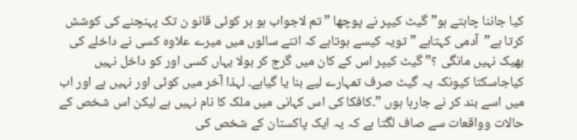کیا جاننا چاہتے ہو” گیٹ کیپر نے پوچھا ” تم لاجواب ہو ہر کوئی قانو ن تک پہنچنے کی کوشش کرتا ہے”آدمی کہتاہے ” تویہ کیسے ہوتاہے کہ اتنے سالوں میں میرے علاوہ کسی نے داخلے کی بھیک نہیں مانگی ؟” گیٹ کیپر اس کے کان میں گرج کر بولا یہاں کسی اور کو داخل نہیں کیاجاسکتا کیونکہ یہ گیٹ صرف تمہارے لیے بنا یا گیاہے۔ لہذا آخر میں کوئی اور نہیں ہے اور اب میں اسے بند کر نے جارہا ہوں ”۔کافکا کی اس کہانی میں ملک کا نام نہیں ہے لیکن اس شخص کے حالات وواقعات سے صاف لگتا ہے کہ یہ ایک پاکستان کے شخص کی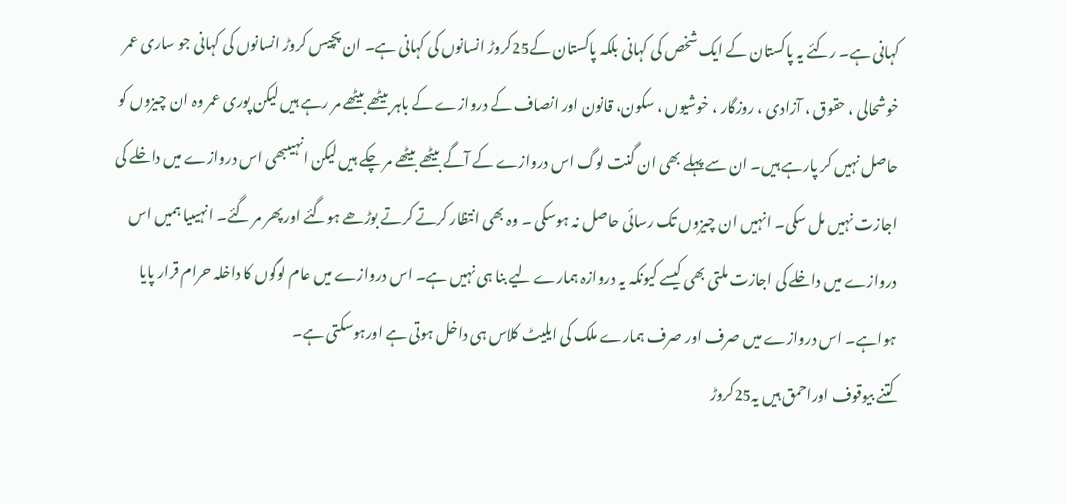کہانی ہے۔ رکئے یہ پاکستان کے ایک شخص کی کہانی بلکہ پاکستان کے25کروڑ انسانوں کی کہانی ہے۔ ان پچیس کروڑ انسانوں کی کہانی جو ساری عمر خوشحالی ، حقوق ، آزادی ، روزگار ، خوشیوں ، سکون، قانون اور انصاف کے دروازے کے باہر بیٹھے بیٹھے مر رہے ہیں لیکن پوری عمر وہ ان چیزوں کو حاصل نہیں کر پارہے ہیں۔ ان سے پہلے بھی ان گنت لوگ اس دروازے کے آگے بیٹھے بیٹھے مر چکے ہیں لیکن انہیںبھی اس دروازے میں داخلے کی اجازت نہیں مل سکی۔ انہیں ان چیزوں تک رسائی حاصل نہ ہوسکی ۔ وہ بھی انتظار کرتے کرتے بوڑھے ہوگئے اور پھر مر گئے۔ انہیںیا ہمیں اس دروازے میں داخلے کی اجازت ملتی بھی کیسے کیونکہ یہ دروازہ ہمارے لیے بنا ہی نہیں ہے۔ اس دروازے میں عام لوگوں کا داخلہ حرام قرار پایا ہواہے۔ اس دروازے میں صرف اور صرف ہمارے ملک کی ایلیٹ کلاس ہی داخل ہوتی ہے اورہوسکتی ہے۔
کتنے بیوقوف اوراحمق ہیں یہ25کروڑ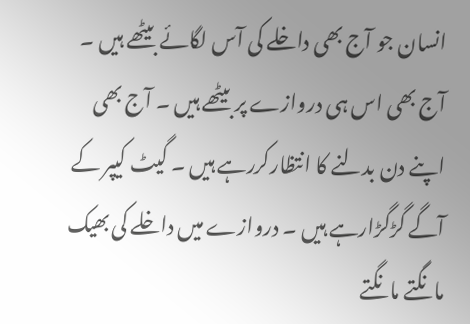انسان جو آج بھی داخلے کی آس لگائے بیٹھے ہیں ۔ آج بھی اس ہی دروازے پر بیٹھے ہیں ۔ آج بھی اپنے دن بدلنے کا انتظارکررہے ہیں ۔ گیٹ کیپر کے آگے گڑگڑارہے ہیں ۔ دروازے میں داخلے کی بھیک مانگتے مانگتے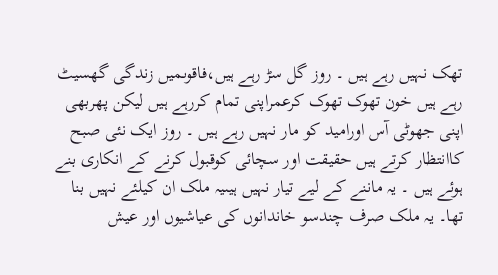تھک نہیں رہے ہیں ۔ روز گل سڑ رہے ہیں،فاقوںمیں زندگی گھسیٹ رہے ہیں خون تھوک تھوک کرعمراپنی تمام کررہے ہیں لیکن پھربھی اپنی جھوٹی آس اورامید کو مار نہیں رہے ہیں ۔ روز ایک نئی صبح کاانتظار کرتے ہیں حقیقت اور سچائی کوقبول کرنے کے انکاری بنے ہوئے ہیں ۔ یہ ماننے کے لیے تیار نہیں ہیںیہ ملک ان کیلئے نہیں بنا تھا۔ یہ ملک صرف چندسو خاندانوں کی عیاشیوں اور عیش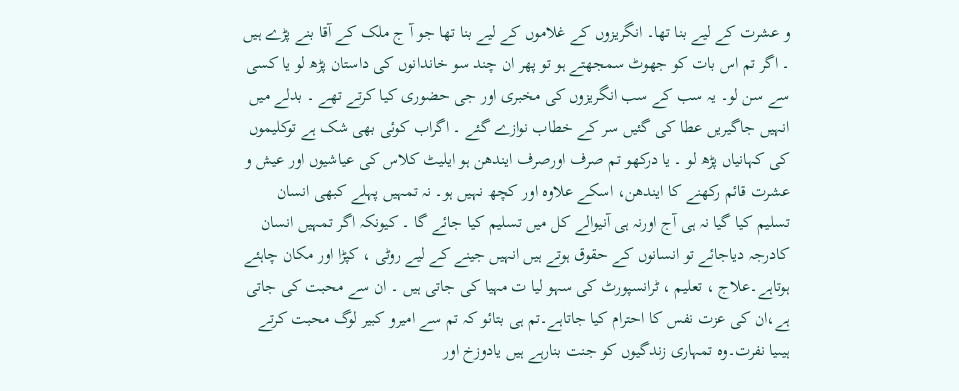و عشرت کے لیے بنا تھا۔ انگریزوں کے غلاموں کے لیے بنا تھا جو آ ج ملک کے آقا بنے پڑے ہیں ۔ اگر تم اس بات کو جھوٹ سمجھتے ہو تو پھر ان چند سو خاندانوں کی داستان پڑھ لو یا کسی سے سن لو۔ یہ سب کے سب انگریزوں کی مخبری اور جی حضوری کیا کرتے تھے ۔ بدلے میں انہیں جاگیریں عطا کی گئیں سر کے خطاب نوازے گئے ۔ اگراب کوئی بھی شک ہے توکلیموں کی کہانیاں پڑھ لو ۔ یا درکھو تم صرف اورصرف ایندھن ہو ایلیٹ کلاس کی عیاشیوں اور عیش و عشرت قائم رکھنے کا ایندھن، اسکے علاوہ اور کچھ نہیں ہو۔ نہ تمہیں پہلے کبھی انسان تسلیم کیا گیا نہ ہی آج اورنہ ہی آنیوالے کل میں تسلیم کیا جائے گا ۔ کیونکہ اگر تمہیں انسان کادرجہ دیاجائے تو انسانوں کے حقوق ہوتے ہیں انہیں جینے کے لیے روٹی ، کپڑا اور مکان چاہئے ہوتاہے۔علاج ، تعلیم ، ٹرانسپورٹ کی سہو لیا ت مہیا کی جاتی ہیں ۔ ان سے محبت کی جاتی ہے،ان کی عزت نفس کا احترام کیا جاتاہے۔تم ہی بتائو کہ تم سے امیرو کبیر لوگ محبت کرتے ہیںیا نفرت۔وہ تمہاری زندگیوں کو جنت بنارہے ہیں یادوزخ اور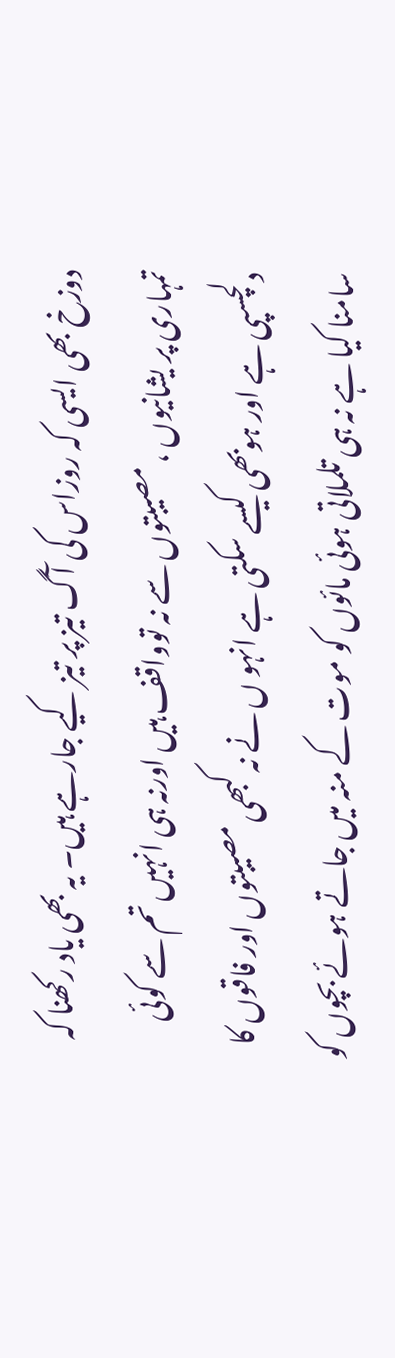دوزخ بھی ایسی کہ روزاس کی آگ تیز پر تیز کیے جارہے ہیں۔ یہ بھی یاد رکھنا کہ تمہاری پر یشانیوں ، مصیبتوں سے نہ توواقف ہیں اورنہ ہی انہیں تم سے کوئی دلچسپی ہے اور ہوبھی کیسے سکتی ہے انہو ں نے نہ کبھی مصیبتوں اور فاقوں کا سامنا کیا ہے نہ ہی تلملاتی ہوئی مائوں کو موت کے منہ میں جاتے ہوئے بچوں کو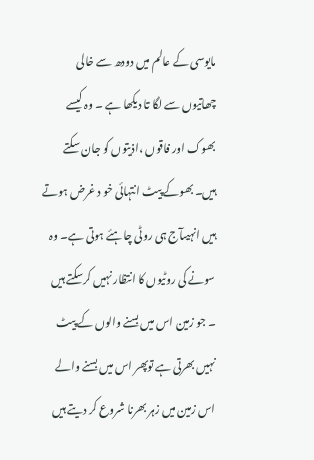مایوسی کے عالم میں دودھ سے خالی چھاتیوں سے لگا تا دیکھا ہے ۔ وہ کیسے بھوک اور فاقوں ،اذیتوں کو جان سکتے ہیں۔ بھوکے پیٹ انتہائی خو د غرض ہوتے ہیں انہیںآج ہی روٹی چاہئے ہوتی ہے۔ وہ سونے کی روٹیوں کا انتظار نہیں کرسکتے ہیں ۔ جو زمین اس میں بسنے والوں کے پیٹ نہیں بھرتی ہے توپھر اس میں بسنے والے اس زمین میں زہر بھرنا شروع کر دیتے ہیں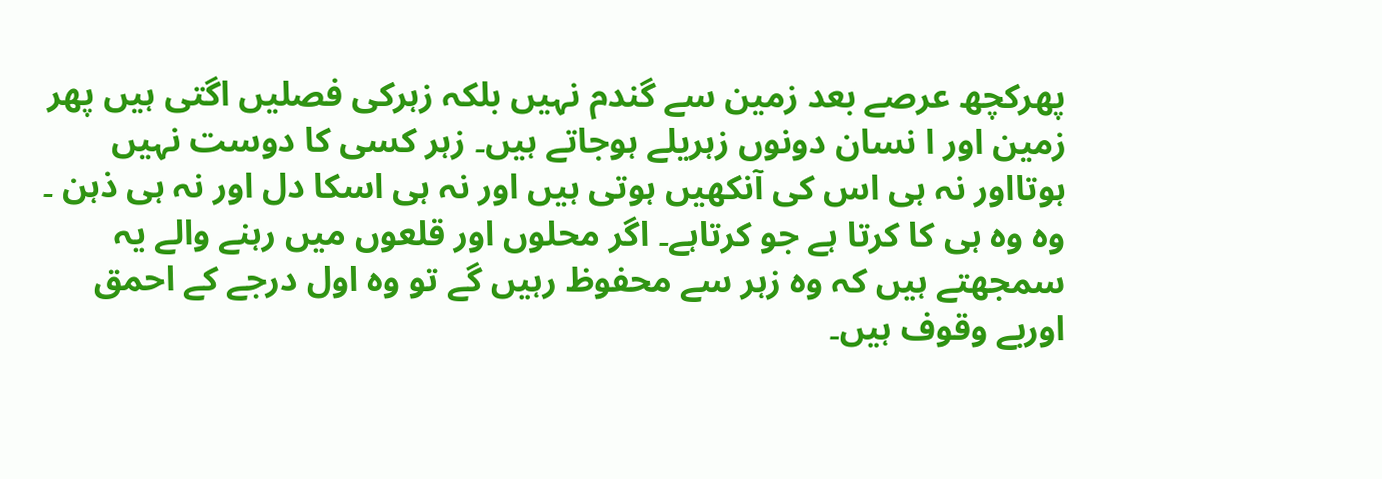پھرکچھ عرصے بعد زمین سے گندم نہیں بلکہ زہرکی فصلیں اگتی ہیں پھر زمین اور ا نسان دونوں زہریلے ہوجاتے ہیں۔ زہر کسی کا دوست نہیں ہوتااور نہ ہی اس کی آنکھیں ہوتی ہیں اور نہ ہی اسکا دل اور نہ ہی ذہن ۔ وہ وہ ہی کا کرتا ہے جو کرتاہے۔ اگر محلوں اور قلعوں میں رہنے والے یہ سمجھتے ہیں کہ وہ زہر سے محفوظ رہیں گے تو وہ اول درجے کے احمق اوربے وقوف ہیں۔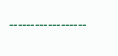۔۔۔۔۔۔۔۔۔۔۔۔۔۔۔۔۔۔